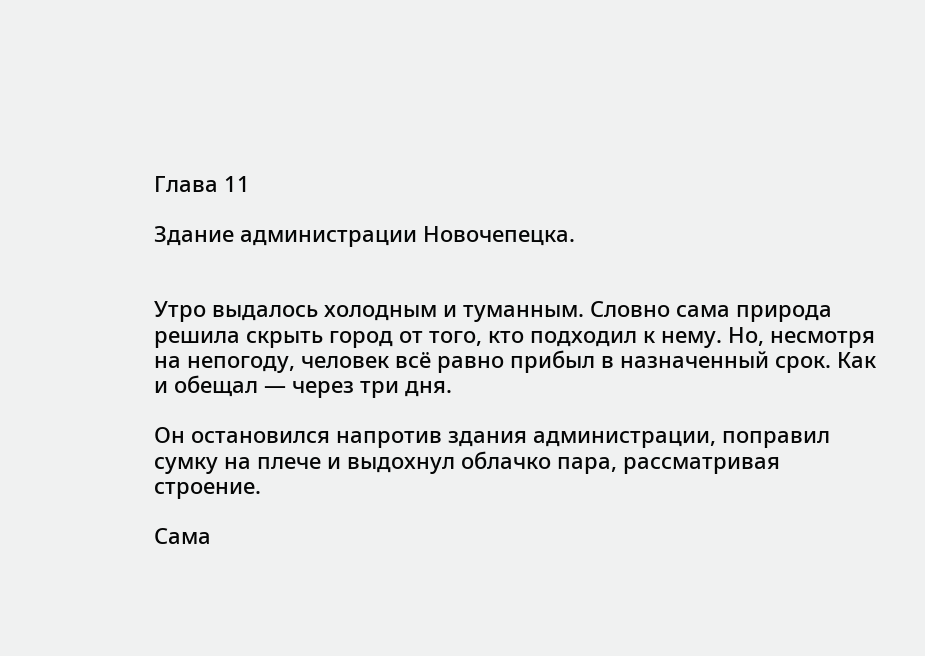Глава 11

Здание администрации Новочепецка.


Утро выдалось холодным и туманным. Словно сама природа решила скрыть город от того, кто подходил к нему. Но, несмотря на непогоду, человек всё равно прибыл в назначенный срок. Как и обещал — через три дня.

Он остановился напротив здания администрации, поправил сумку на плече и выдохнул облачко пара, рассматривая строение.

Сама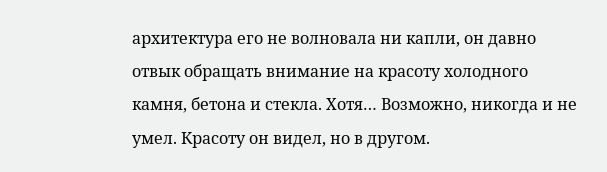архитектура его не волновала ни капли, он давно отвык обращать внимание на красоту холодного камня, бетона и стекла. Хотя… Возможно, никогда и не умел. Красоту он видел, но в другом.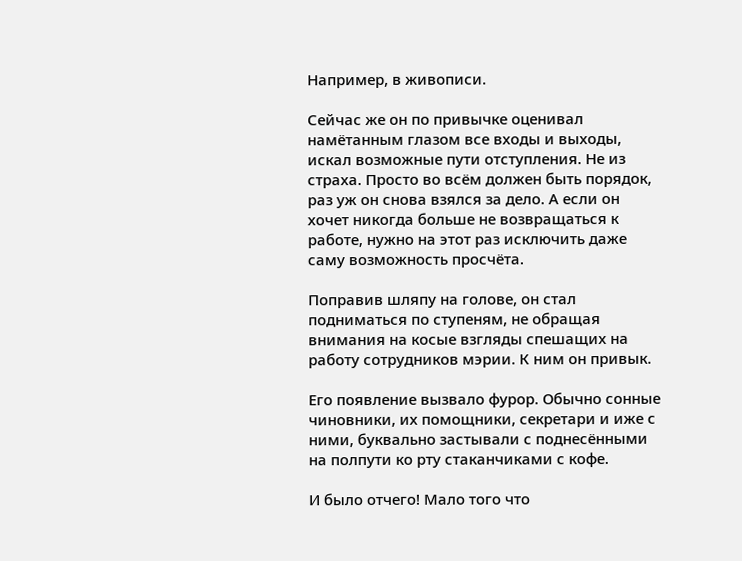Например, в живописи.

Сейчас же он по привычке оценивал намётанным глазом все входы и выходы, искал возможные пути отступления. Не из страха. Просто во всём должен быть порядок, раз уж он снова взялся за дело. А если он хочет никогда больше не возвращаться к работе, нужно на этот раз исключить даже саму возможность просчёта.

Поправив шляпу на голове, он стал подниматься по ступеням, не обращая внимания на косые взгляды спешащих на работу сотрудников мэрии. К ним он привык.

Его появление вызвало фурор. Обычно сонные чиновники, их помощники, секретари и иже с ними, буквально застывали с поднесёнными на полпути ко рту стаканчиками с кофе.

И было отчего! Мало того что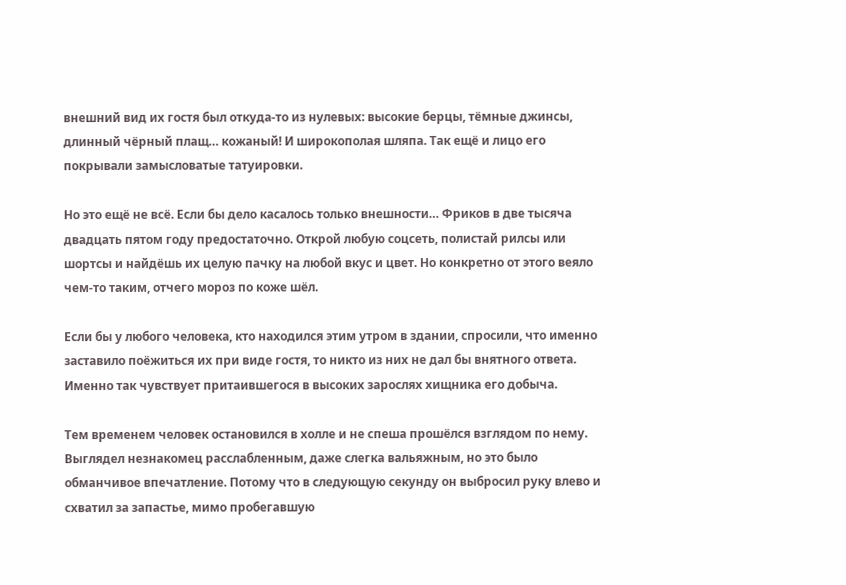внешний вид их гостя был откуда-то из нулевых: высокие берцы, тёмные джинсы, длинный чёрный плащ… кожаный! И широкополая шляпа. Так ещё и лицо его покрывали замысловатые татуировки.

Но это ещё не всё. Если бы дело касалось только внешности… Фриков в две тысяча двадцать пятом году предостаточно. Открой любую соцсеть, полистай рилсы или шортсы и найдёшь их целую пачку на любой вкус и цвет. Но конкретно от этого веяло чем-то таким, отчего мороз по коже шёл.

Если бы у любого человека, кто находился этим утром в здании, спросили, что именно заставило поёжиться их при виде гостя, то никто из них не дал бы внятного ответа. Именно так чувствует притаившегося в высоких зарослях хищника его добыча.

Тем временем человек остановился в холле и не спеша прошёлся взглядом по нему. Выглядел незнакомец расслабленным, даже слегка вальяжным, но это было обманчивое впечатление. Потому что в следующую секунду он выбросил руку влево и схватил за запастье, мимо пробегавшую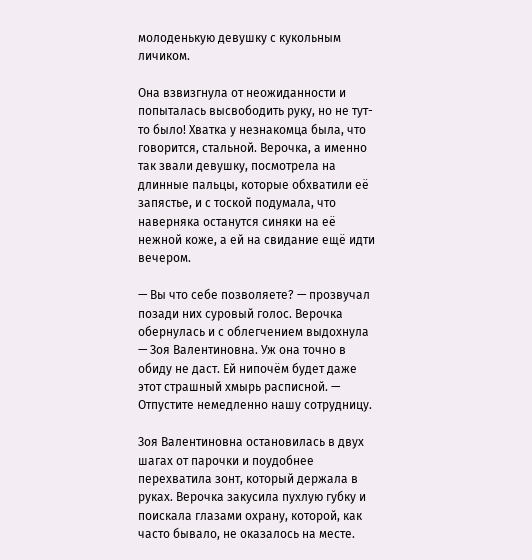молоденькую девушку с кукольным личиком.

Она взвизгнула от неожиданности и попыталась высвободить руку, но не тут-то было! Хватка у незнакомца была, что говорится, стальной. Верочка, а именно так звали девушку, посмотрела на длинные пальцы, которые обхватили её запястье, и с тоской подумала, что наверняка останутся синяки на её нежной коже, а ей на свидание ещё идти вечером.

— Вы что себе позволяете? — прозвучал позади них суровый голос. Верочка обернулась и с облегчением выдохнула — Зоя Валентиновна. Уж она точно в обиду не даст. Ей нипочём будет даже этот страшный хмырь расписной. — Отпустите немедленно нашу сотрудницу.

Зоя Валентиновна остановилась в двух шагах от парочки и поудобнее перехватила зонт, который держала в руках. Верочка закусила пухлую губку и поискала глазами охрану, которой, как часто бывало, не оказалось на месте.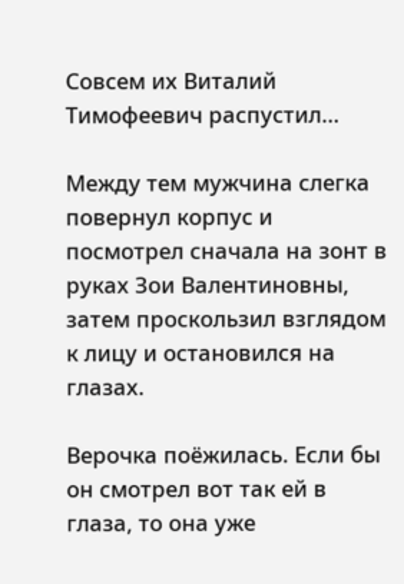Совсем их Виталий Тимофеевич распустил…

Между тем мужчина слегка повернул корпус и посмотрел сначала на зонт в руках Зои Валентиновны, затем проскользил взглядом к лицу и остановился на глазах.

Верочка поёжилась. Если бы он смотрел вот так ей в глаза, то она уже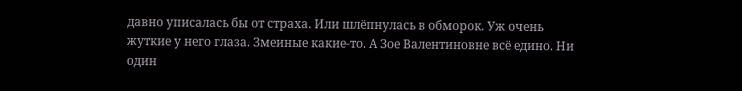давно уписалась бы от страха. Или шлёпнулась в обморок. Уж очень жуткие у него глаза. Змеиные какие-то. А Зое Валентиновне всё едино. Ни один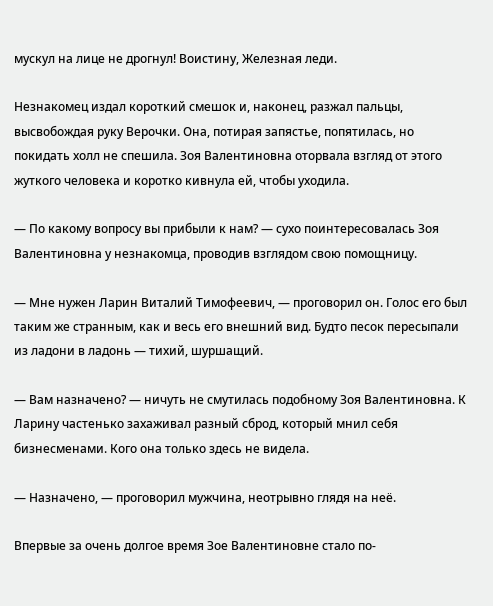мускул на лице не дрогнул! Воистину, Железная леди.

Незнакомец издал короткий смешок и, наконец, разжал пальцы, высвобождая руку Верочки. Она, потирая запястье, попятилась, но покидать холл не спешила. Зоя Валентиновна оторвала взгляд от этого жуткого человека и коротко кивнула ей, чтобы уходила.

— По какому вопросу вы прибыли к нам? — сухо поинтересовалась Зоя Валентиновна у незнакомца, проводив взглядом свою помощницу.

— Мне нужен Ларин Виталий Тимофеевич, — проговорил он. Голос его был таким же странным, как и весь его внешний вид. Будто песок пересыпали из ладони в ладонь — тихий, шуршащий.

— Вам назначено? — ничуть не смутилась подобному Зоя Валентиновна. К Ларину частенько захаживал разный сброд, который мнил себя бизнесменами. Кого она только здесь не видела.

— Назначено, — проговорил мужчина, неотрывно глядя на неё.

Впервые за очень долгое время Зое Валентиновне стало по-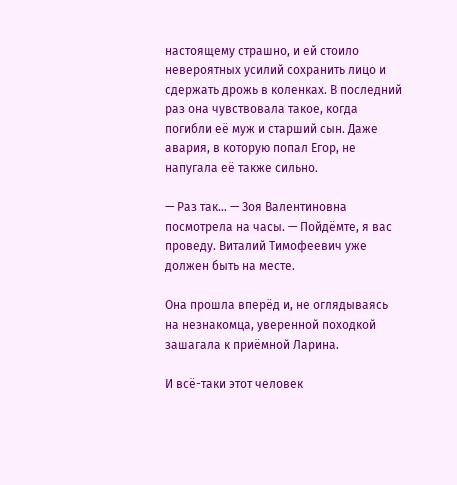настоящему страшно, и ей стоило невероятных усилий сохранить лицо и сдержать дрожь в коленках. В последний раз она чувствовала такое, когда погибли её муж и старший сын. Даже авария, в которую попал Егор, не напугала её также сильно.

— Раз так… — Зоя Валентиновна посмотрела на часы. — Пойдёмте, я вас проведу. Виталий Тимофеевич уже должен быть на месте.

Она прошла вперёд и, не оглядываясь на незнакомца, уверенной походкой зашагала к приёмной Ларина.

И всё-таки этот человек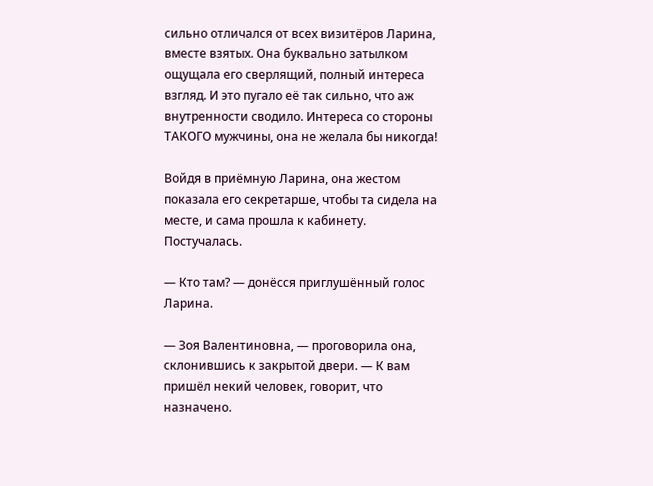сильно отличался от всех визитёров Ларина, вместе взятых. Она буквально затылком ощущала его сверлящий, полный интереса взгляд. И это пугало её так сильно, что аж внутренности сводило. Интереса со стороны ТАКОГО мужчины, она не желала бы никогда!

Войдя в приёмную Ларина, она жестом показала его секретарше, чтобы та сидела на месте, и сама прошла к кабинету. Постучалась.

— Кто там? — донёсся приглушённый голос Ларина.

— Зоя Валентиновна, — проговорила она, склонившись к закрытой двери. — К вам пришёл некий человек, говорит, что назначено.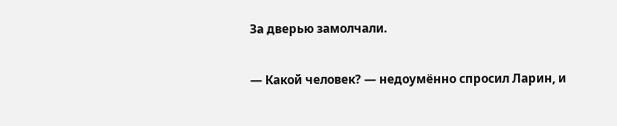За дверью замолчали.

— Какой человек? — недоумённо спросил Ларин, и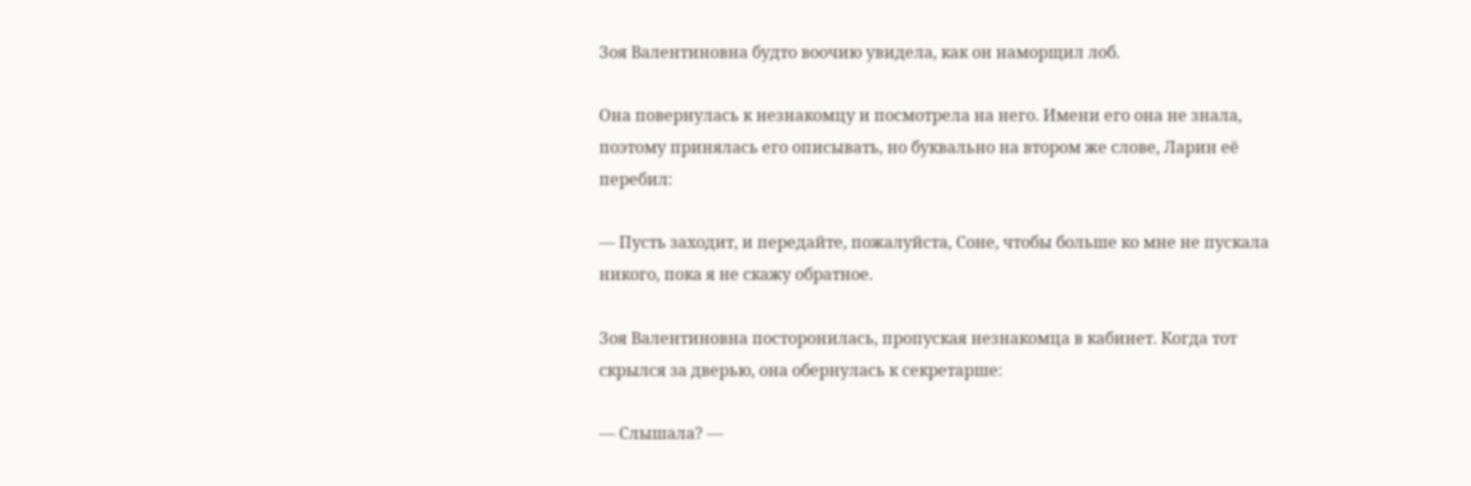Зоя Валентиновна будто воочию увидела, как он наморщил лоб.

Она повернулась к незнакомцу и посмотрела на него. Имени его она не знала, поэтому принялась его описывать, но буквально на втором же слове, Ларин её перебил:

— Пусть заходит, и передайте, пожалуйста, Соне, чтобы больше ко мне не пускала никого, пока я не скажу обратное.

Зоя Валентиновна посторонилась, пропуская незнакомца в кабинет. Когда тот скрылся за дверью, она обернулась к секретарше:

— Слышала? —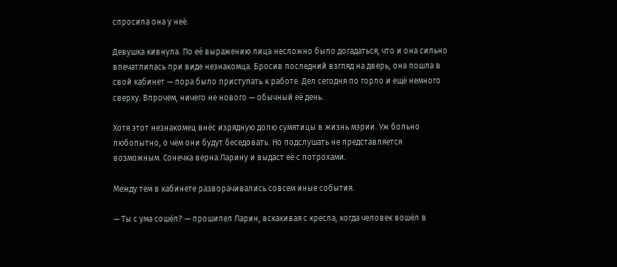спросила она у неё.

Девушка кивнула. По её выражению лица несложно было догадаться, что и она сильно впечатлилась при виде незнакомца. Бросив последний взгляд на дверь, она пошла в свой кабинет — пора было приступать к работе. Дел сегодня по горло и ещё немного сверху. Впрочем, ничего не нового — обычный её день.

Хотя этот незнакомец внёс изрядную долю сумятицы в жизнь мэрии. Уж больно любопытно, о чём они будут беседовать. Но подслушать не представляется возможным. Сонечка верна Ларину и выдаст её с потрохами.

Между тем в кабинете разворачивались совсем иные события.

— Ты с ума сошёл? — прошипел Ларин, вскакивая с кресла, когда человек вошёл в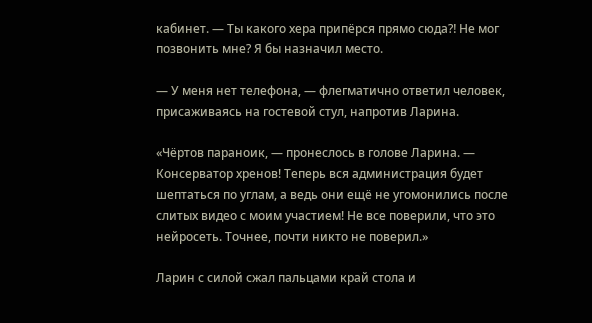кабинет. — Ты какого хера припёрся прямо сюда⁈ Не мог позвонить мне? Я бы назначил место.

— У меня нет телефона, — флегматично ответил человек, присаживаясь на гостевой стул, напротив Ларина.

«Чёртов параноик, — пронеслось в голове Ларина. — Консерватор хренов! Теперь вся администрация будет шептаться по углам, а ведь они ещё не угомонились после слитых видео с моим участием! Не все поверили, что это нейросеть. Точнее, почти никто не поверил.»

Ларин с силой сжал пальцами край стола и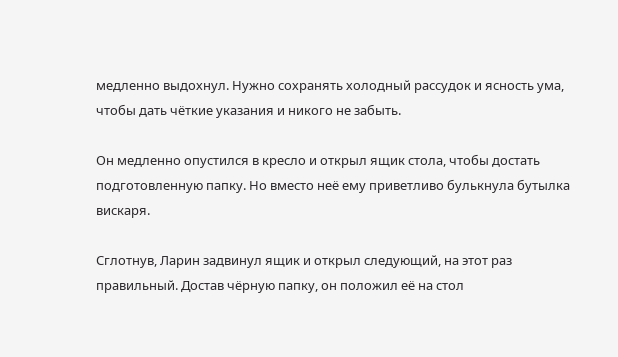медленно выдохнул. Нужно сохранять холодный рассудок и ясность ума, чтобы дать чёткие указания и никого не забыть.

Он медленно опустился в кресло и открыл ящик стола, чтобы достать подготовленную папку. Но вместо неё ему приветливо булькнула бутылка вискаря.

Сглотнув, Ларин задвинул ящик и открыл следующий, на этот раз правильный. Достав чёрную папку, он положил её на стол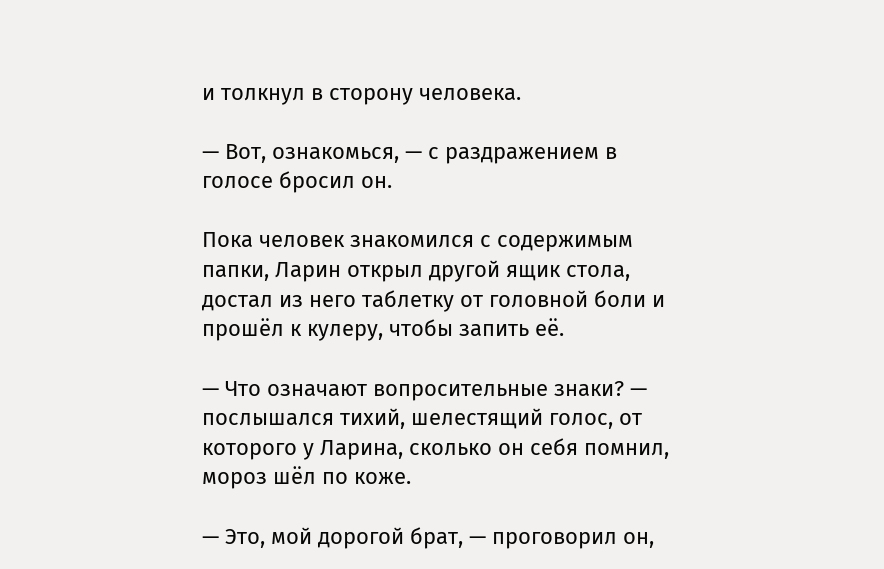и толкнул в сторону человека.

— Вот, ознакомься, — с раздражением в голосе бросил он.

Пока человек знакомился с содержимым папки, Ларин открыл другой ящик стола, достал из него таблетку от головной боли и прошёл к кулеру, чтобы запить её.

— Что означают вопросительные знаки? — послышался тихий, шелестящий голос, от которого у Ларина, сколько он себя помнил, мороз шёл по коже.

— Это, мой дорогой брат, — проговорил он,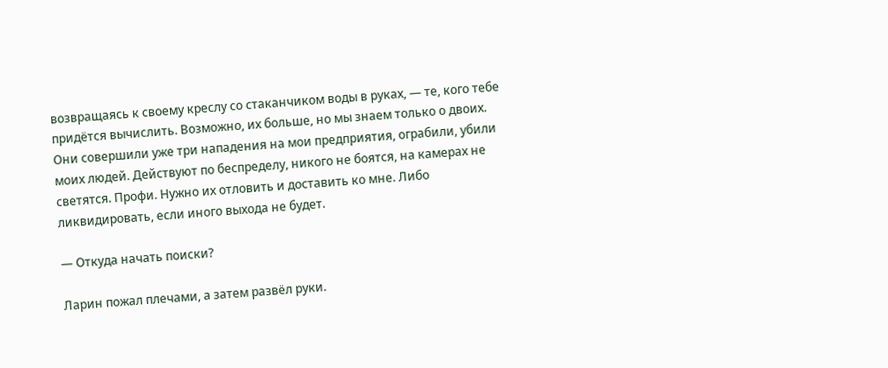возвращаясь к своему креслу со стаканчиком воды в руках, — те, кого тебе придётся вычислить. Возможно, их больше, но мы знаем только о двоих. Они совершили уже три нападения на мои предприятия, ограбили, убили моих людей. Действуют по беспределу, никого не боятся, на камерах не светятся. Профи. Нужно их отловить и доставить ко мне. Либо ликвидировать, если иного выхода не будет.

— Откуда начать поиски?

Ларин пожал плечами, а затем развёл руки.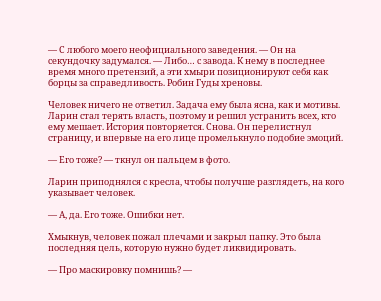— С любого моего неофициального заведения. — Он на секундочку задумался. — Либо… с завода. К нему в последнее время много претензий, а эти хмыри позиционируют себя как борцы за справедливость. Робин Гуды хреновы.

Человек ничего не ответил. Задача ему была ясна, как и мотивы. Ларин стал терять власть, поэтому и решил устранить всех, кто ему мешает. История повторяется. Снова. Он перелистнул страницу, и впервые на его лице промелькнуло подобие эмоций.

— Его тоже? — ткнул он пальцем в фото.

Ларин приподнялся с кресла, чтобы получше разглядеть, на кого указывает человек.

— А, да. Его тоже. Ошибки нет.

Хмыкнув, человек пожал плечами и закрыл папку. Это была последняя цель, которую нужно будет ликвидировать.

— Про маскировку помнишь? —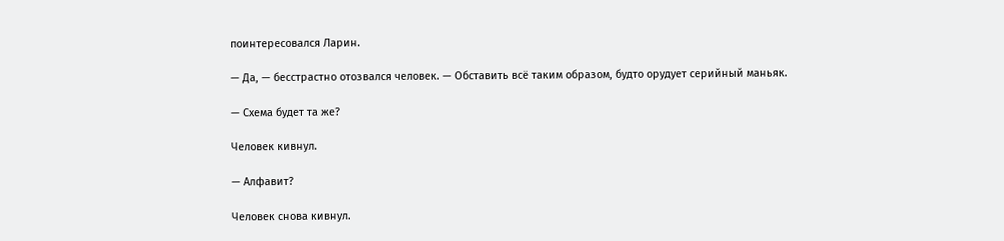поинтересовался Ларин.

— Да, — бесстрастно отозвался человек. — Обставить всё таким образом, будто орудует серийный маньяк.

— Схема будет та же?

Человек кивнул.

— Алфавит?

Человек снова кивнул.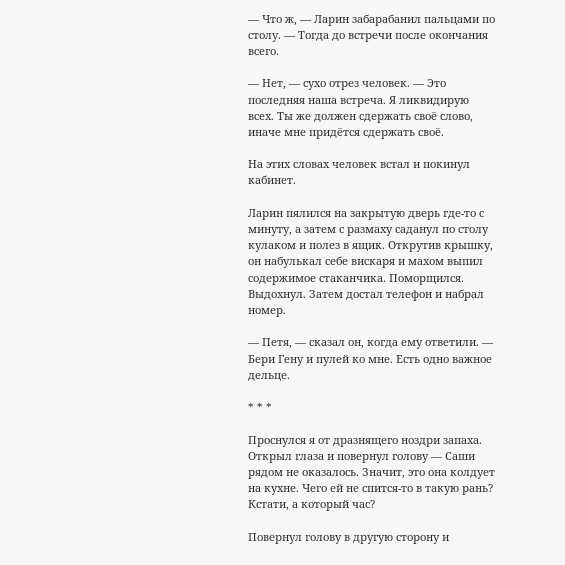— Что ж, — Ларин забарабанил пальцами по столу. — Тогда до встречи после окончания всего.

— Нет, — сухо отрез человек. — Это последняя наша встреча. Я ликвидирую всех. Ты же должен сдержать своё слово, иначе мне придётся сдержать своё.

На этих словах человек встал и покинул кабинет.

Ларин пялился на закрытую дверь где-то с минуту, а затем с размаху саданул по столу кулаком и полез в ящик. Открутив крышку, он набулькал себе вискаря и махом выпил содержимое стаканчика. Поморщился. Выдохнул. Затем достал телефон и набрал номер.

— Петя, — сказал он, когда ему ответили. — Бери Гену и пулей ко мне. Есть одно важное дельце.

* * *

Проснулся я от дразнящего ноздри запаха. Открыл глаза и повернул голову — Саши рядом не оказалось. Значит, это она колдует на кухне. Чего ей не спится-то в такую рань? Кстати, а который час?

Повернул голову в другую сторону и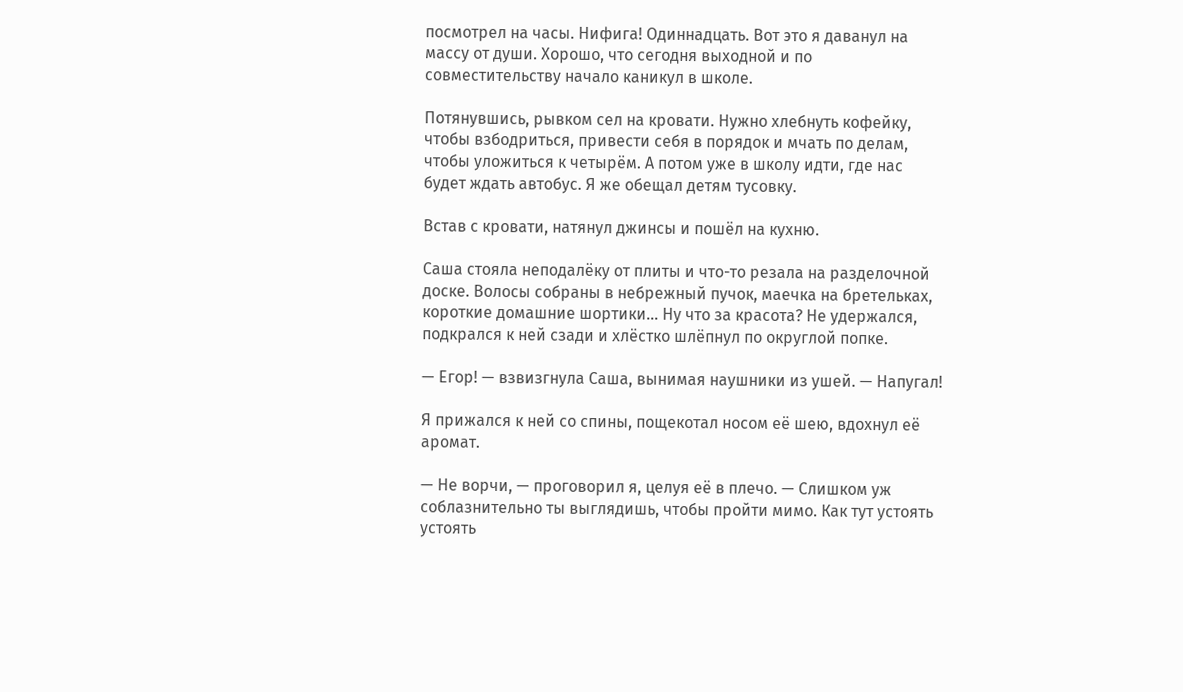посмотрел на часы. Нифига! Одиннадцать. Вот это я даванул на массу от души. Хорошо, что сегодня выходной и по совместительству начало каникул в школе.

Потянувшись, рывком сел на кровати. Нужно хлебнуть кофейку, чтобы взбодриться, привести себя в порядок и мчать по делам, чтобы уложиться к четырём. А потом уже в школу идти, где нас будет ждать автобус. Я же обещал детям тусовку.

Встав с кровати, натянул джинсы и пошёл на кухню.

Саша стояла неподалёку от плиты и что-то резала на разделочной доске. Волосы собраны в небрежный пучок, маечка на бретельках, короткие домашние шортики… Ну что за красота? Не удержался, подкрался к ней сзади и хлёстко шлёпнул по округлой попке.

— Егор! — взвизгнула Саша, вынимая наушники из ушей. — Напугал!

Я прижался к ней со спины, пощекотал носом её шею, вдохнул её аромат.

— Не ворчи, — проговорил я, целуя её в плечо. — Слишком уж соблазнительно ты выглядишь, чтобы пройти мимо. Как тут устоять устоять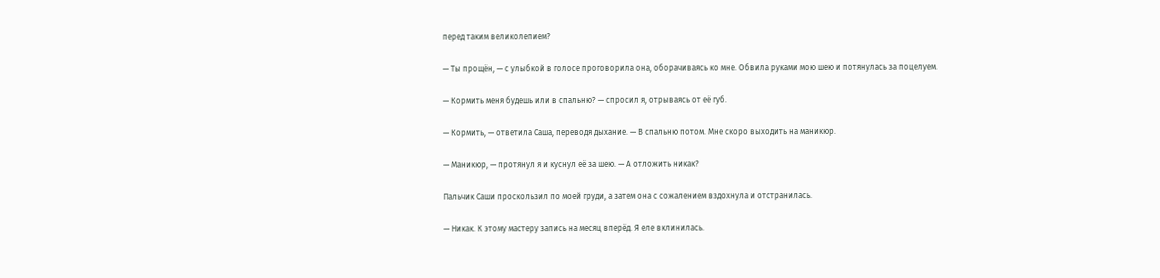перед таким великолепием?

— Ты прощён, — с улыбкой в голосе проговорила она, оборачиваясь ко мне. Обвила руками мою шею и потянулась за поцелуем.

— Кормить меня будешь или в спальню? — спросил я, отрываясь от её губ.

— Кормить, — ответила Саша, переводя дыхание. — В спальню потом. Мне скоро выходить на маникюр.

— Маникюр, — протянул я и куснул её за шею. — А отложить никак?

Пальчик Саши проскользил по моей груди, а затем она с сожалением вздохнула и отстранилась.

— Никак. К этому мастеру запись на месяц вперёд. Я еле вклинилась.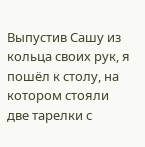Выпустив Сашу из кольца своих рук, я пошёл к столу, на котором стояли две тарелки с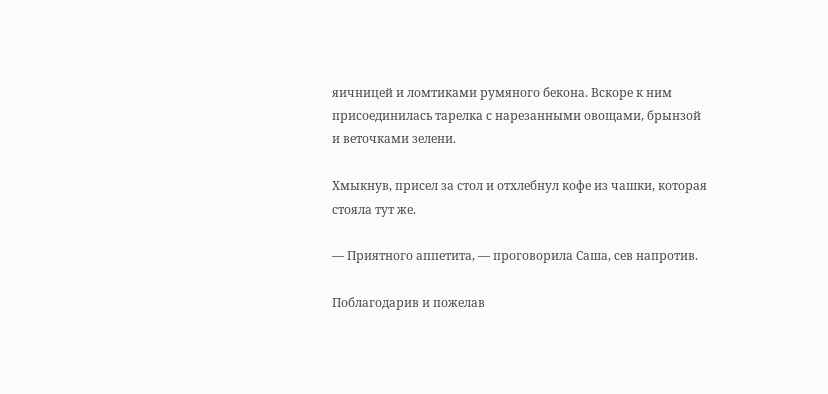яичницей и ломтиками румяного бекона. Вскоре к ним присоединилась тарелка с нарезанными овощами, брынзой и веточками зелени.

Хмыкнув, присел за стол и отхлебнул кофе из чашки, которая стояла тут же.

— Приятного аппетита, — проговорила Саша, сев напротив.

Поблагодарив и пожелав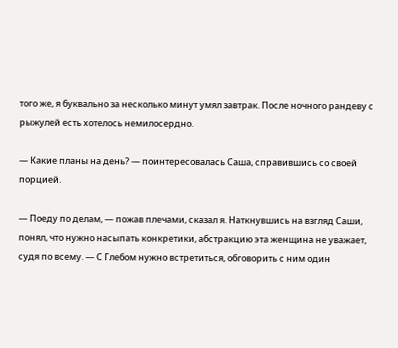того же, я буквально за несколько минут умял завтрак. После ночного рандеву с рыжулей есть хотелось немилосердно.

— Какие планы на день? — поинтересовалась Саша, справившись со своей порцией.

— Поеду по делам, — пожав плечами, сказал я. Наткнувшись на взгляд Саши, понял, что нужно насыпать конкретики, абстракцию эта женщина не уважает, судя по всему. — С Глебом нужно встретиться, обговорить с ним один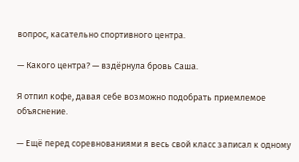вопрос, касательно спортивного центра.

— Какого центра? — вздёрнула бровь Саша.

Я отпил кофе, давая себе возможно подобрать приемлемое объяснение.

— Ещё перед соревнованиями я весь свой класс записал к одному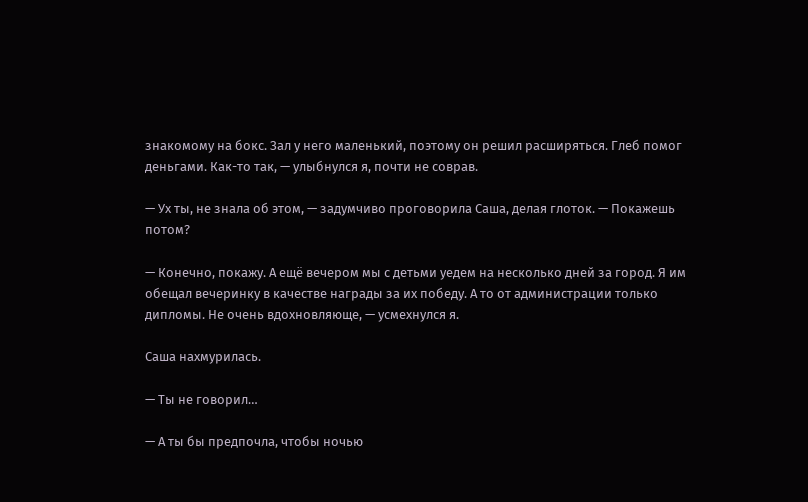знакомому на бокс. Зал у него маленький, поэтому он решил расширяться. Глеб помог деньгами. Как-то так, — улыбнулся я, почти не соврав.

— Ух ты, не знала об этом, — задумчиво проговорила Саша, делая глоток. — Покажешь потом?

— Конечно, покажу. А ещё вечером мы с детьми уедем на несколько дней за город. Я им обещал вечеринку в качестве награды за их победу. А то от администрации только дипломы. Не очень вдохновляюще, — усмехнулся я.

Саша нахмурилась.

— Ты не говорил…

— А ты бы предпочла, чтобы ночью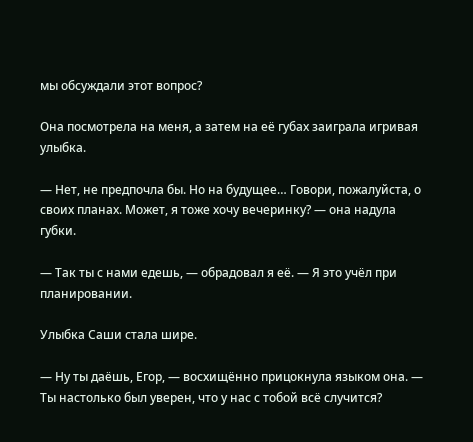мы обсуждали этот вопрос?

Она посмотрела на меня, а затем на её губах заиграла игривая улыбка.

— Нет, не предпочла бы. Но на будущее… Говори, пожалуйста, о своих планах. Может, я тоже хочу вечеринку? — она надула губки.

— Так ты с нами едешь, — обрадовал я её. — Я это учёл при планировании.

Улыбка Саши стала шире.

— Ну ты даёшь, Егор, — восхищённо прицокнула языком она. — Ты настолько был уверен, что у нас с тобой всё случится?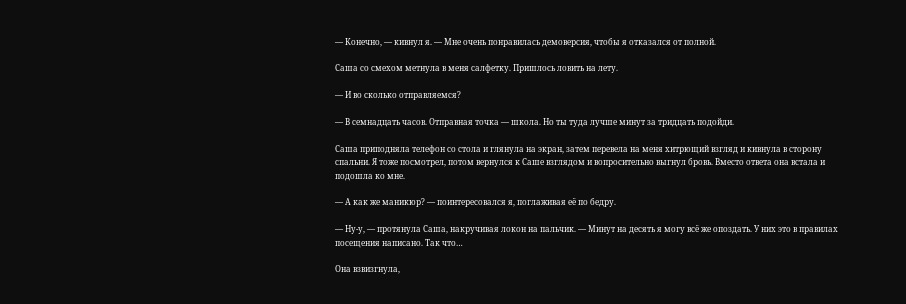— Конечно, — кивнул я. — Мне очень понравилась демоверсия, чтобы я отказался от полной.

Саша со смехом метнула в меня салфетку. Пришлось ловить на лету.

— И во сколько отправляемся?

— В семнадцать часов. Отправная точка — школа. Но ты туда лучше минут за тридцать подойди.

Саша приподняла телефон со стола и глянула на экран, затем перевела на меня хитрющий взгляд и кивнула в сторону спальни. Я тоже посмотрел, потом вернулся к Саше взглядом и вопросительно выгнул бровь. Вместо ответа она встала и подошла ко мне.

— А как же маникюр? — поинтересовался я, поглаживая её по бедру.

— Ну-у, — протянула Саша, накручивая локон на пальчик. — Минут на десять я могу всё же опоздать. У них это в правилах посещения написано. Так что…

Она взвизгнула,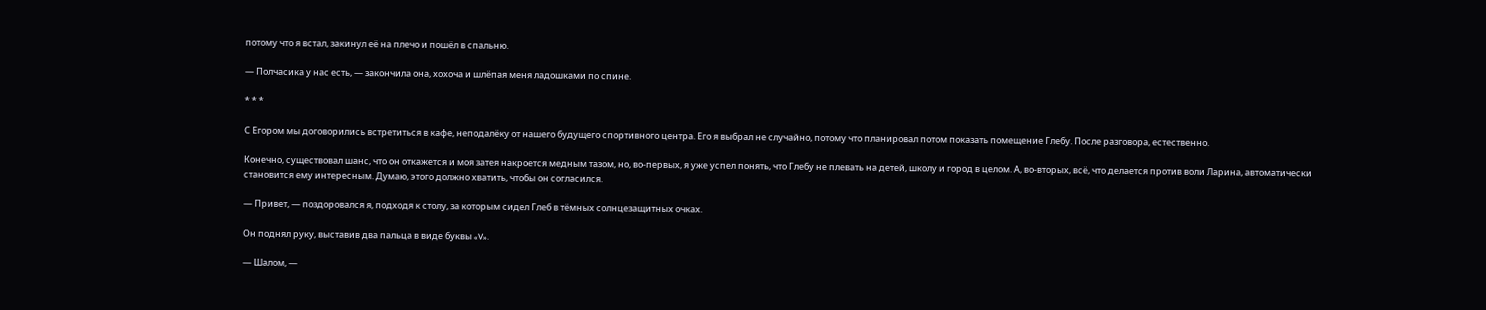потому что я встал, закинул её на плечо и пошёл в спальню.

— Полчасика у нас есть, — закончила она, хохоча и шлёпая меня ладошками по спине.

* * *

С Егором мы договорились встретиться в кафе, неподалёку от нашего будущего спортивного центра. Его я выбрал не случайно, потому что планировал потом показать помещение Глебу. После разговора, естественно.

Конечно, существовал шанс, что он откажется и моя затея накроется медным тазом, но, во-первых, я уже успел понять, что Глебу не плевать на детей, школу и город в целом. А, во-вторых, всё, что делается против воли Ларина, автоматически становится ему интересным. Думаю, этого должно хватить, чтобы он согласился.

— Привет, — поздоровался я, подходя к столу, за которым сидел Глеб в тёмных солнцезащитных очках.

Он поднял руку, выставив два пальца в виде буквы «V».

— Шалом, —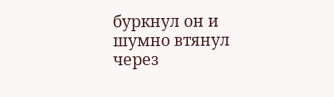буркнул он и шумно втянул через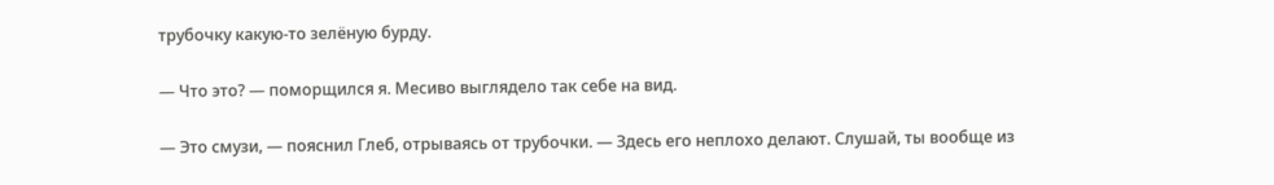трубочку какую-то зелёную бурду.

— Что это? — поморщился я. Месиво выглядело так себе на вид.

— Это смузи, — пояснил Глеб, отрываясь от трубочки. — Здесь его неплохо делают. Слушай, ты вообще из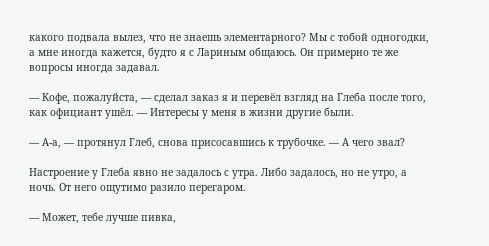какого подвала вылез, что не знаешь элементарного? Мы с тобой одногодки, а мне иногда кажется, будто я с Лариным общаюсь. Он примерно те же вопросы иногда задавал.

— Кофе, пожалуйста, — сделал заказ я и перевёл взгляд на Глеба после того, как официант ушёл. — Интересы у меня в жизни другие были.

— А-а, — протянул Глеб, снова присосавшись к трубочке. — А чего звал?

Настроение у Глеба явно не задалось с утра. Либо задалось, но не утро, а ночь. От него ощутимо разило перегаром.

— Может, тебе лучше пивка,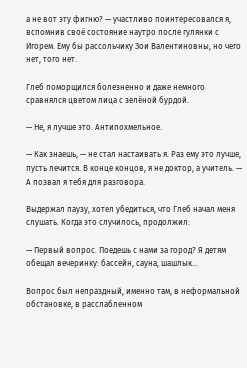а не вот эту фигню? — участливо поинтересовался я, вспомнив своё состояние наутро после гулянки с Игорем. Ему бы рассольчику Зои Валентиновны, но чего нет, того нет.

Глеб поморщился болезненно и даже немного сравнялся цветом лица с зелёной бурдой.

— Не, я лучше это. Антипохмельное.

— Как знаешь, — не стал настаивать я. Раз ему это лучше, пусть лечится. В конце концов, я не доктор, а учитель. — А позвал я тебя для разговора.

Выдержал паузу, хотел убедиться, что Глеб начал меня слушать. Когда это случилось, продолжил:

— Первый вопрос. Поедешь с нами за город? Я детям обещал вечеринку: бассейн, сауна, шашлык…

Вопрос был непраздный, именно там, в неформальной обстановке, в расслабленном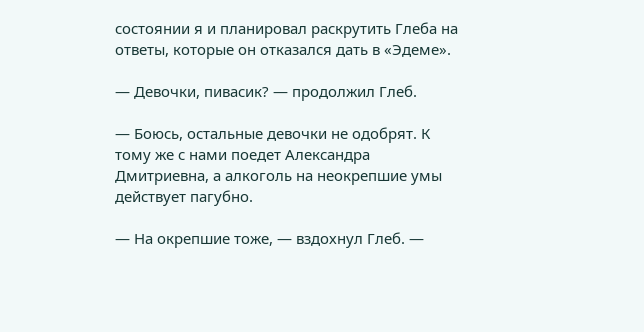состоянии я и планировал раскрутить Глеба на ответы, которые он отказался дать в «Эдеме».

— Девочки, пивасик? — продолжил Глеб.

— Боюсь, остальные девочки не одобрят. К тому же с нами поедет Александра Дмитриевна, а алкоголь на неокрепшие умы действует пагубно.

— На окрепшие тоже, — вздохнул Глеб. —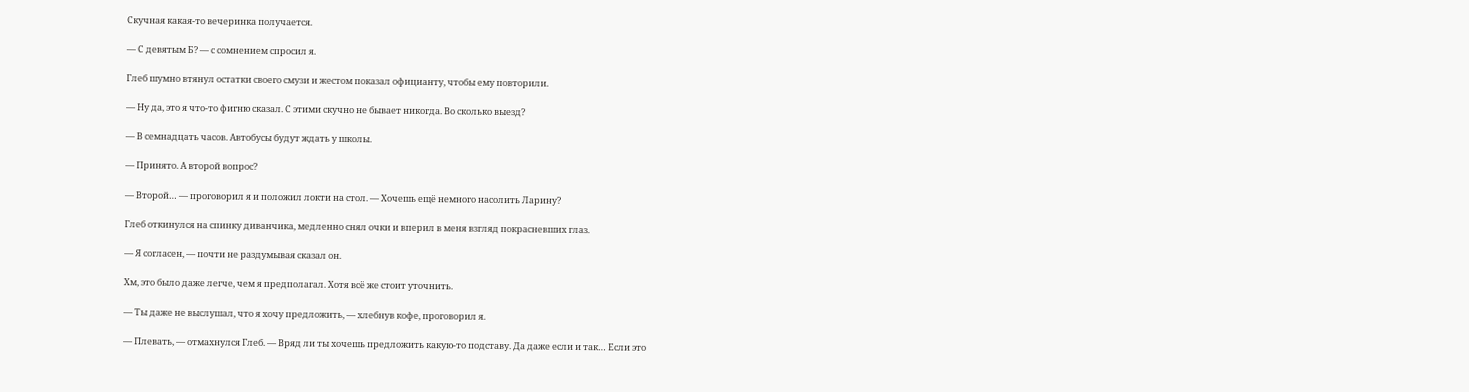Скучная какая-то вечеринка получается.

— С девятым Б? — с сомнением спросил я.

Глеб шумно втянул остатки своего смузи и жестом показал официанту, чтобы ему повторили.

— Ну да, это я что-то фигню сказал. С этими скучно не бывает никогда. Во сколько выезд?

— В семнадцать часов. Автобусы будут ждать у школы.

— Принято. А второй вопрос?

— Второй… — проговорил я и положил локти на стол. — Хочешь ещё немного насолить Ларину?

Глеб откинулся на спинку диванчика, медленно снял очки и вперил в меня взгляд покрасневших глаз.

— Я согласен, — почти не раздумывая сказал он.

Хм, это было даже легче, чем я предполагал. Хотя всё же стоит уточнить.

— Ты даже не выслушал, что я хочу предложить, — хлебнув кофе, проговорил я.

— Плевать, — отмахнулся Глеб. — Вряд ли ты хочешь предложить какую-то подставу. Да даже если и так… Если это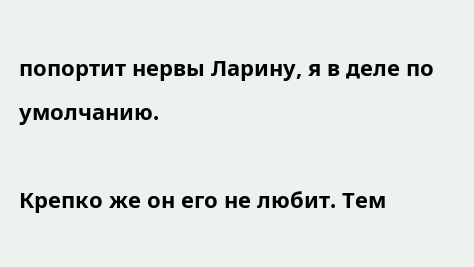попортит нервы Ларину, я в деле по умолчанию.

Крепко же он его не любит. Тем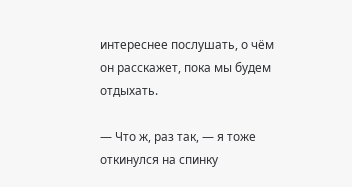интереснее послушать, о чём он расскажет, пока мы будем отдыхать.

— Что ж, раз так, — я тоже откинулся на спинку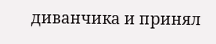диванчика и принял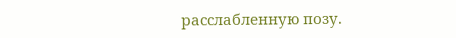расслабленную позу.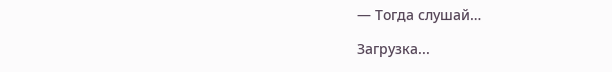— Тогда слушай…

Загрузка...